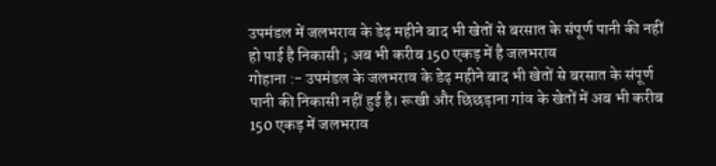उपमंडल में जलभराव के डेढ़ महीने बाद भी खेतों से बरसात के संपूर्ण पानी की नहीं हो पाई है निकासी ; अब भी करीब 150 एकड़ में है जलभराव
गोहाना :- उपमंडल के जलभराव के डेढ़ महीने बाद भी खेतों से बरसात के संपूर्ण पानी की निकासी नहीं हुई है। रूखी और छिछड़ाना गांव के खेतों में अब भी करीब 150 एकड़ में जलभराव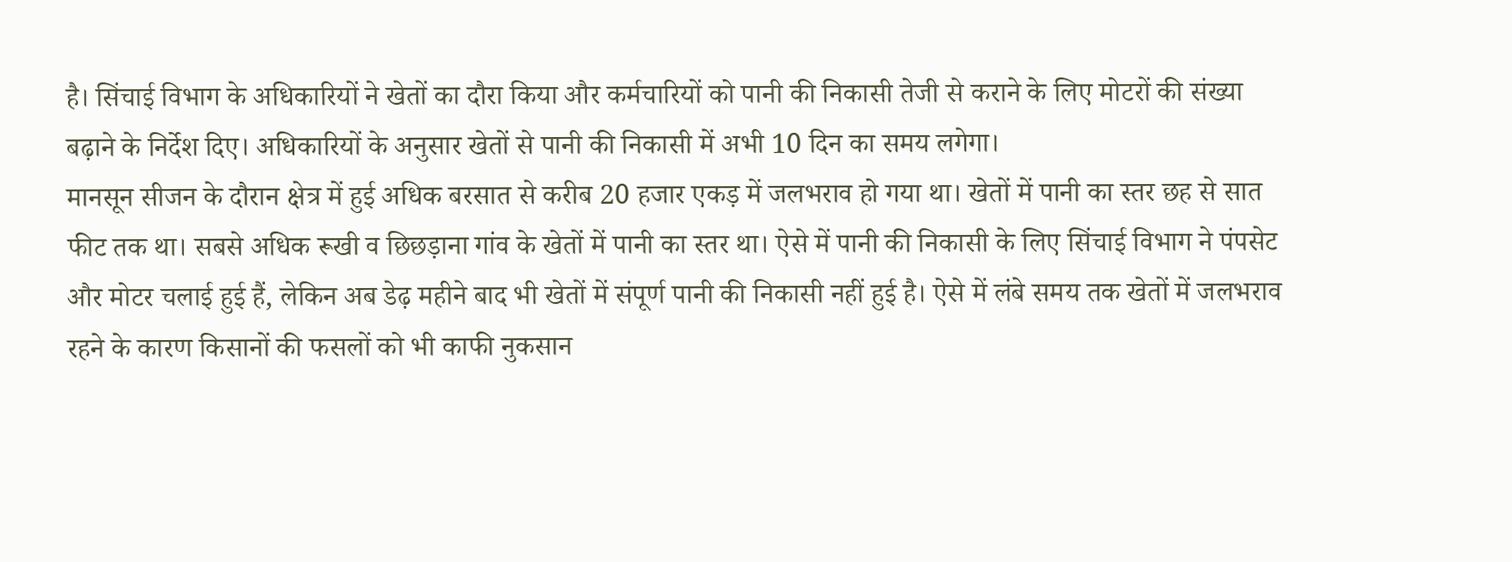है। सिंचाई विभाग के अधिकारियों ने खेतों का दौरा किया और कर्मचारियों को पानी की निकासी तेजी से कराने के लिए मोटरों की संख्या बढ़ाने के निर्देश दिए। अधिकारियों के अनुसार खेतों से पानी की निकासी में अभी 10 दिन का समय लगेगा।
मानसून सीजन के दौरान क्षेत्र में हुई अधिक बरसात से करीब 20 हजार एकड़ में जलभराव हो गया था। खेतों में पानी का स्तर छह से सात फीट तक था। सबसे अधिक रूखी व छिछड़ाना गांव के खेतों में पानी का स्तर था। ऐसे में पानी की निकासी के लिए सिंचाई विभाग ने पंपसेट और मोटर चलाई हुई हैं, लेकिन अब डेढ़ महीने बाद भी खेतों में संपूर्ण पानी की निकासी नहीं हुई है। ऐसे में लंबे समय तक खेतों में जलभराव रहने के कारण किसानों की फसलों को भी काफी नुकसान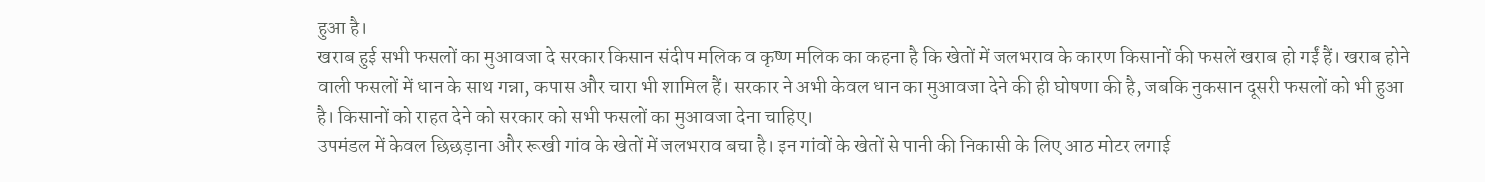हुआ है।
खराब हुई सभी फसलों का मुआवजा दे सरकार किसान संदीप मलिक व कृष्ण मलिक का कहना है कि खेतों में जलभराव के कारण किसानों की फसलें खराब हो गईं हैं। खराब होने वाली फसलों में धान के साथ गन्ना, कपास और चारा भी शामिल हैं। सरकार ने अभी केवल धान का मुआवजा देने की ही घोषणा की है, जबकि नुकसान दूसरी फसलों को भी हुआ है। किसानों को राहत देने को सरकार को सभी फसलों का मुआवजा देना चाहिए।
उपमंडल में केवल छिछड़ाना और रूखी गांव के खेतों में जलभराव बचा है। इन गांवों के खेतों से पानी की निकासी के लिए आठ मोटर लगाई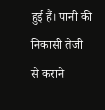हुई हैं। पानी की निकासी तेजी से कराने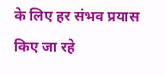के लिए हर संभव प्रयास किए जा रहे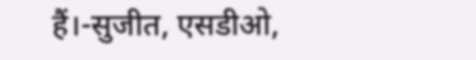हैं।-सुजीत, एसडीओ,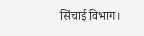सिंचाई विभाग।